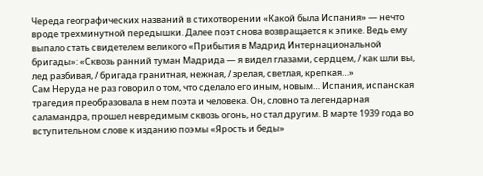Череда географических названий в стихотворении «Какой была Испания» — нечто вроде трехминутной передышки. Далее поэт снова возвращается к эпике. Ведь ему выпало стать свидетелем великого «Прибытия в Мадрид Интернациональной бригады»: «Сквозь ранний туман Мадрида — я видел глазами, сердцем, / как шли вы, лед разбивая, / бригада гранитная, нежная, / зрелая, светлая, крепкая…»
Сам Неруда не раз говорил о том, что сделало его иным, новым… Испания, испанская трагедия преобразовала в нем поэта и человека. Он, словно та легендарная саламандра, прошел невредимым сквозь огонь, но стал другим. В марте 1939 года во вступительном слове к изданию поэмы «Ярость и беды»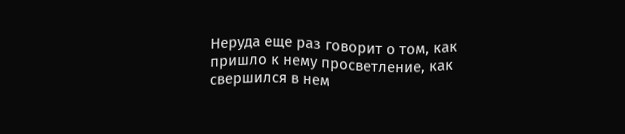Неруда еще раз говорит о том, как пришло к нему просветление, как свершился в нем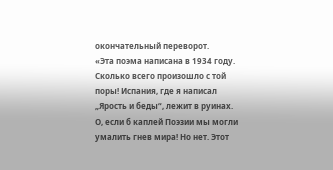окончательный переворот.
«Эта поэма написана в 1934 году. Сколько всего произошло с той поры! Испания, где я написал „Ярость и беды“, лежит в руинах. О, если б каплей Поэзии мы могли умалить гнев мира! Но нет. Этот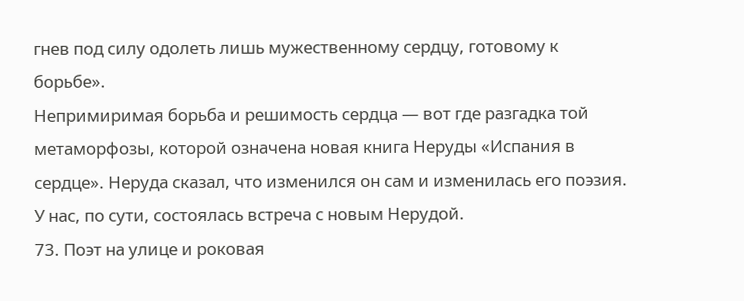гнев под силу одолеть лишь мужественному сердцу, готовому к борьбе».
Непримиримая борьба и решимость сердца — вот где разгадка той метаморфозы, которой означена новая книга Неруды «Испания в сердце». Неруда сказал, что изменился он сам и изменилась его поэзия. У нас, по сути, состоялась встреча с новым Нерудой.
73. Поэт на улице и роковая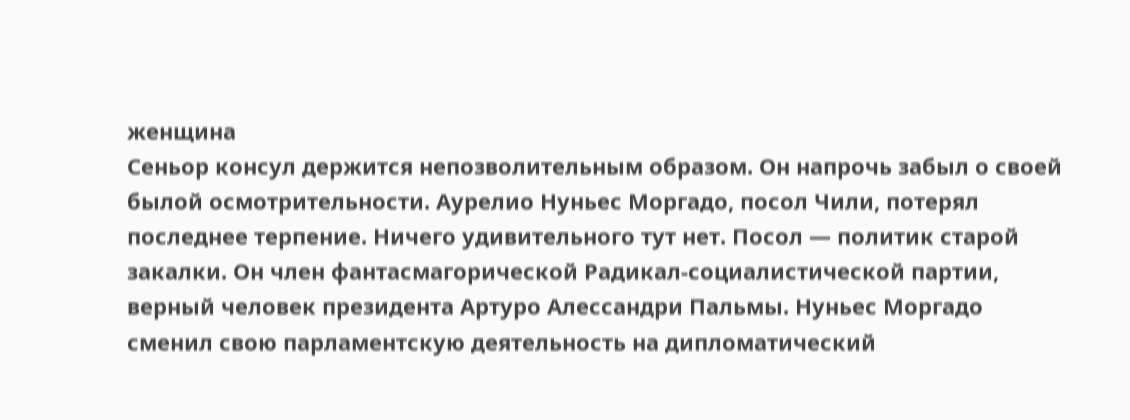женщина
Сеньор консул держится непозволительным образом. Он напрочь забыл о своей былой осмотрительности. Аурелио Нуньес Моргадо, посол Чили, потерял последнее терпение. Ничего удивительного тут нет. Посол — политик старой закалки. Он член фантасмагорической Радикал-социалистической партии, верный человек президента Артуро Алессандри Пальмы. Нуньес Моргадо сменил свою парламентскую деятельность на дипломатический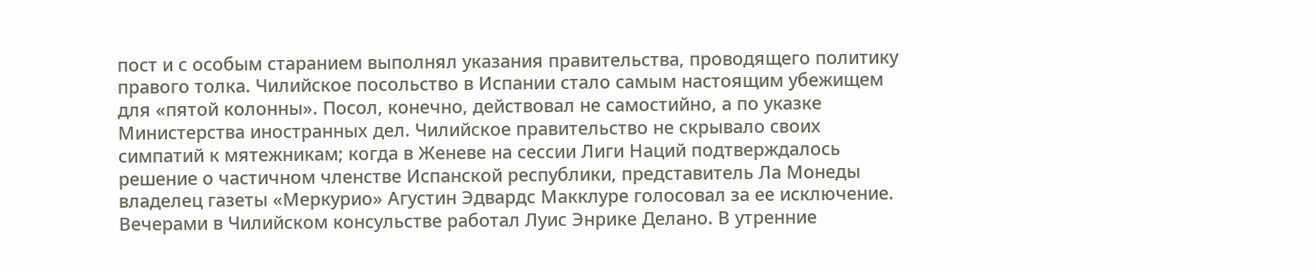пост и с особым старанием выполнял указания правительства, проводящего политику правого толка. Чилийское посольство в Испании стало самым настоящим убежищем для «пятой колонны». Посол, конечно, действовал не самостийно, а по указке Министерства иностранных дел. Чилийское правительство не скрывало своих симпатий к мятежникам; когда в Женеве на сессии Лиги Наций подтверждалось решение о частичном членстве Испанской республики, представитель Ла Монеды владелец газеты «Меркурио» Агустин Эдвардс Макклуре голосовал за ее исключение.
Вечерами в Чилийском консульстве работал Луис Энрике Делано. В утренние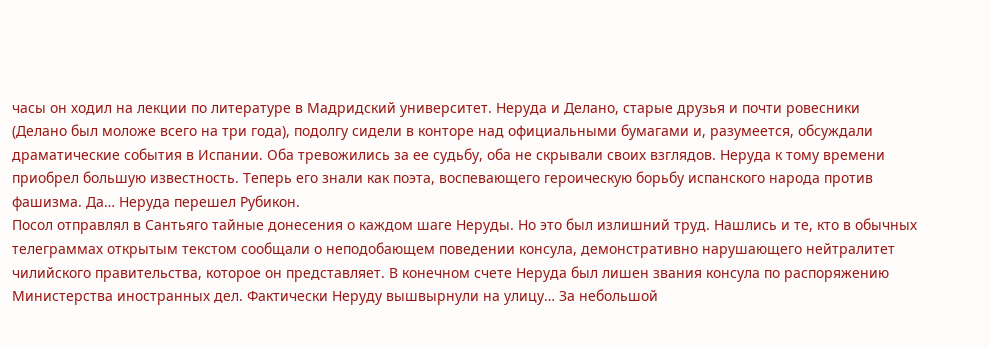часы он ходил на лекции по литературе в Мадридский университет. Неруда и Делано, старые друзья и почти ровесники (Делано был моложе всего на три года), подолгу сидели в конторе над официальными бумагами и, разумеется, обсуждали драматические события в Испании. Оба тревожились за ее судьбу, оба не скрывали своих взглядов. Неруда к тому времени приобрел большую известность. Теперь его знали как поэта, воспевающего героическую борьбу испанского народа против фашизма. Да… Неруда перешел Рубикон.
Посол отправлял в Сантьяго тайные донесения о каждом шаге Неруды. Но это был излишний труд. Нашлись и те, кто в обычных телеграммах открытым текстом сообщали о неподобающем поведении консула, демонстративно нарушающего нейтралитет чилийского правительства, которое он представляет. В конечном счете Неруда был лишен звания консула по распоряжению Министерства иностранных дел. Фактически Неруду вышвырнули на улицу… За небольшой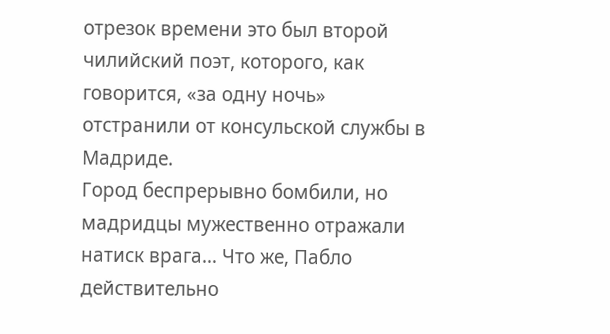отрезок времени это был второй чилийский поэт, которого, как говорится, «за одну ночь» отстранили от консульской службы в Мадриде.
Город беспрерывно бомбили, но мадридцы мужественно отражали натиск врага… Что же, Пабло действительно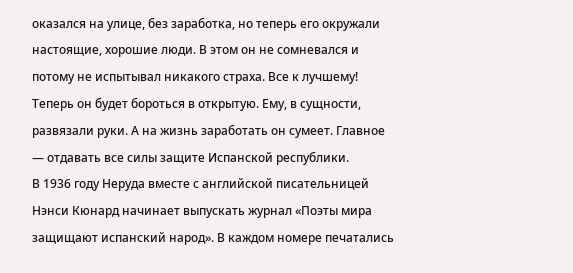оказался на улице, без заработка, но теперь его окружали настоящие, хорошие люди. В этом он не сомневался и потому не испытывал никакого страха. Все к лучшему! Теперь он будет бороться в открытую. Ему, в сущности, развязали руки. А на жизнь заработать он сумеет. Главное — отдавать все силы защите Испанской республики.
В 1936 году Неруда вместе с английской писательницей Нэнси Кюнард начинает выпускать журнал «Поэты мира защищают испанский народ». В каждом номере печатались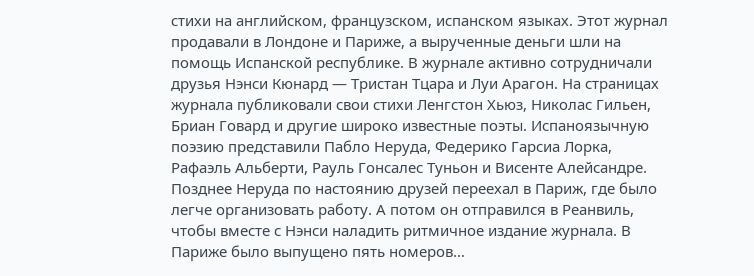стихи на английском, французском, испанском языках. Этот журнал продавали в Лондоне и Париже, а вырученные деньги шли на помощь Испанской республике. В журнале активно сотрудничали друзья Нэнси Кюнард — Тристан Тцара и Луи Арагон. На страницах журнала публиковали свои стихи Ленгстон Хьюз, Николас Гильен, Бриан Говард и другие широко известные поэты. Испаноязычную поэзию представили Пабло Неруда, Федерико Гарсиа Лорка, Рафаэль Альберти, Рауль Гонсалес Туньон и Висенте Алейсандре. Позднее Неруда по настоянию друзей переехал в Париж, где было легче организовать работу. А потом он отправился в Реанвиль, чтобы вместе с Нэнси наладить ритмичное издание журнала. В Париже было выпущено пять номеров…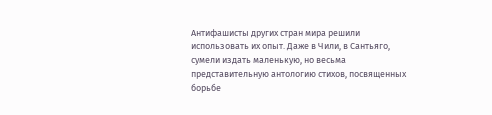Антифашисты других стран мира решили использовать их опыт. Даже в Чили, в Сантьяго, сумели издать маленькую, но весьма представительную антологию стихов, посвященных борьбе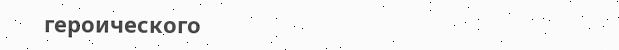героического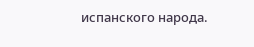испанского народа.